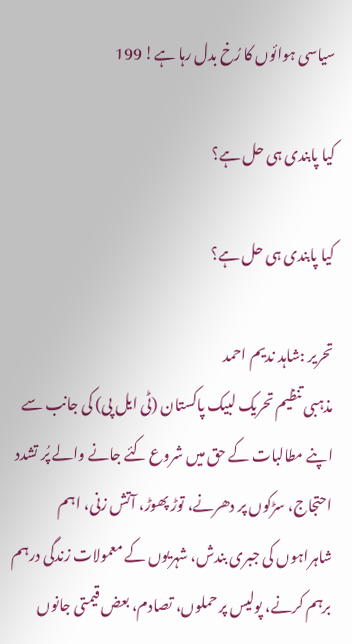سیاسی ہوائوں کا رُخ بدل رہا ہے! 199

کیا پابندی ہی حل ہے؟

کیا پابندی ہی حل ہے؟

تحریر :شاہد ندیم احمد
مذہبی تنظیم تحریک لبیک پاکستان (ٹی ایل پی) کی جانب سے اپنے مطالبات کے حق میں شروع کئے جانے والے پُر تشدد احتجاج، سڑکوں پر دھرنے، توڑ پھوڑ، آتش زنی، اہم شاہراہوں کی جبری بندش، شہریوں کے معمولات زندگی درہم برہم کرنے، پولیس پر حملوں، تصادم، بعض قیمتی جانوں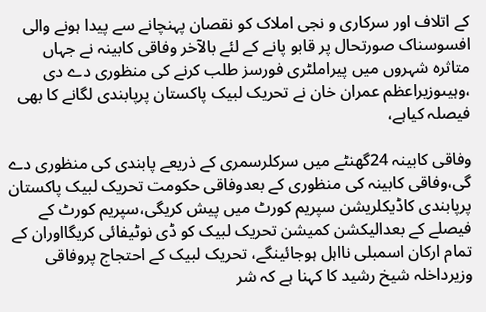کے اتلاف اور سرکاری و نجی املاک کو نقصان پہنچانے سے پیدا ہونے والی افسوسناک صورتحال پر قابو پانے کے لئے بالآخر وفاقی کابینہ نے جہاں متاثرہ شہروں میں پیراملٹری فورسز طلب کرنے کی منظوری دے دی ،وہیںوزیراعظم عمران خان نے تحریک لبیک پاکستان پرپابندی لگانے کا بھی فیصلہ کیاہے،

وفاقی کابینہ 24گھنٹے میں سرکلرسمری کے ذریعے پابندی کی منظوری دے گی،وفاقی کابینہ کی منظوری کے بعدوفاقی حکومت تحریک لبیک پاکستان پرپابندی کاڈیکلریشن سپریم کورٹ میں پیش کریگی،سپریم کورٹ کے فیصلے کے بعدالیکشن کمیشن تحریک لبیک کو ڈی نوٹیفائی کریگااوران کے تمام ارکان اسمبلی نااہل ہوجائینگے، تحریک لبیک کے احتجاج پروفاقی وزیرداخلہ شیخ رشید کا کہنا ہے کہ شر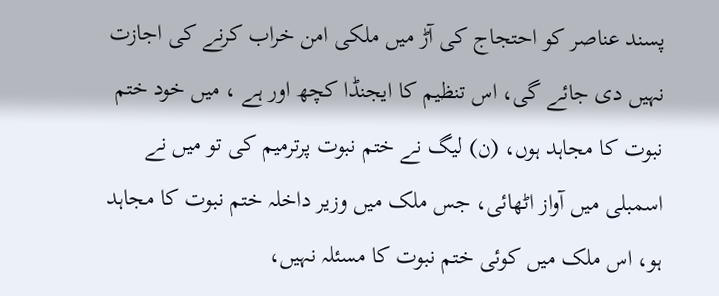پسند عناصر کو احتجاج کی آڑ میں ملکی امن خراب کرنے کی اجازت نہیں دی جائے گی، اس تنظیم کا ایجنڈا کچھ اور ہے ، میں خود ختم نبوت کا مجاہد ہوں، (ن) لیگ نے ختم نبوت پرترمیم کی تو میں نے اسمبلی میں آواز اٹھائی، جس ملک میں وزیر داخلہ ختم نبوت کا مجاہد ہو، اس ملک میں کوئی ختم نبوت کا مسئلہ نہیں،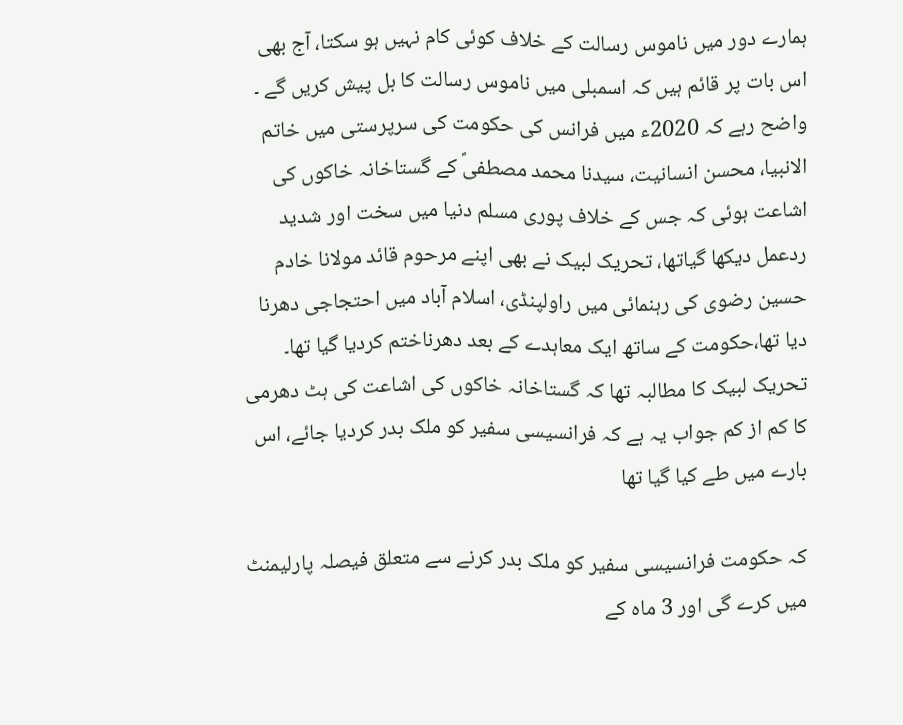ہمارے دور میں ناموس رسالت کے خلاف کوئی کام نہیں ہو سکتا، آج بھی اس بات پر قائم ہیں کہ اسمبلی میں ناموس رسالت کا بل پیش کریں گے ۔
واضح رہے کہ 2020ء میں فرانس کی حکومت کی سرپرستی میں خاتم الانبیا، محسن انسانیت، سیدنا محمد مصطفیؐ کے گستاخانہ خاکوں کی اشاعت ہوئی کہ جس کے خلاف پوری مسلم دنیا میں سخت اور شدید ردعمل دیکھا گیاتھا، تحریک لبیک نے بھی اپنے مرحوم قائد مولانا خادم حسین رضوی کی رہنمائی میں راولپنڈی، اسلام آباد میں احتجاجی دھرنا دیا تھا،حکومت کے ساتھ ایک معاہدے کے بعد دھرناختم کردیا گیا تھا۔ تحریک لبیک کا مطالبہ تھا کہ گستاخانہ خاکوں کی اشاعت کی ہٹ دھرمی کا کم از کم جواب یہ ہے کہ فرانسیسی سفیر کو ملک بدر کردیا جائے، اس بارے میں طے کیا گیا تھا

کہ حکومت فرانسیسی سفیر کو ملک بدر کرنے سے متعلق فیصلہ پارلیمنٹ میں کرے گی اور 3 ماہ کے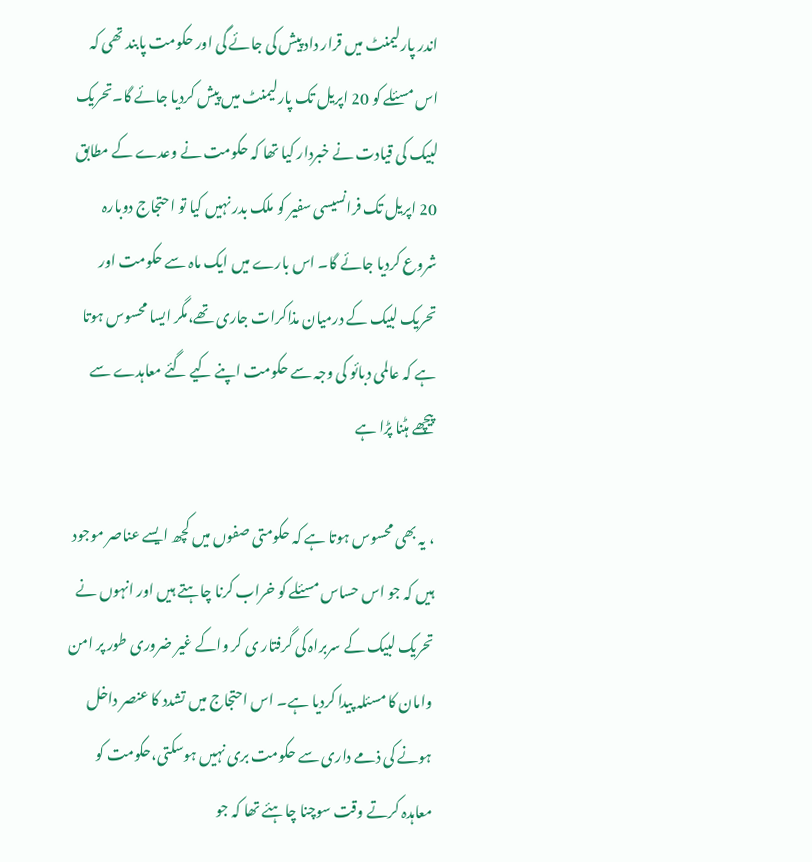اندر پارلیمنٹ میں قرار داد پیش کی جائے گی اور حکومت پابند تھی کہ اس مسئلے کو 20 اپریل تک پارلیمنٹ میں پیش کردیا جائے گا۔تحریک لبیک کی قیادت نے خبردار کیا تھا کہ حکومت نے وعدے کے مطابق 20 اپریل تک فرانسیسی سفیر کو ملک بدر نہیں کیا تو احتجاج دوبارہ شروع کردیا جائے گا۔ اس بارے میں ایک ماہ سے حکومت اور تحریک لبیک کے درمیان مذاکرات جاری تھے،مگر ایسا محسوس ہوتا ہے کہ عالمی دبائو کی وجہ سے حکومت اپنے کیے گئے معاہدے سے پیچھے ہٹنا پڑا ہے

، یہ بھی محسوس ہوتا ہے کہ حکومتی صفوں میں کچھ ایسے عناصر موجود ہیں کہ جو اس حساس مسئلے کو خراب کرنا چاہتے ہیں اور انہوں نے تحریک لبیک کے سربراہ کی گرفتار ی کر واکے غیر ضروری طور پر امن وامان کا مسئلہ پیدا کردیا ہے۔ اس احتجاج میں تشدد کا عنصر داخل ہونے کی ذمے داری سے حکومت بری نہیں ہوسکتی،حکومت کو معاہدہ کرتے وقت سوچنا چاہئے تھا کہ جو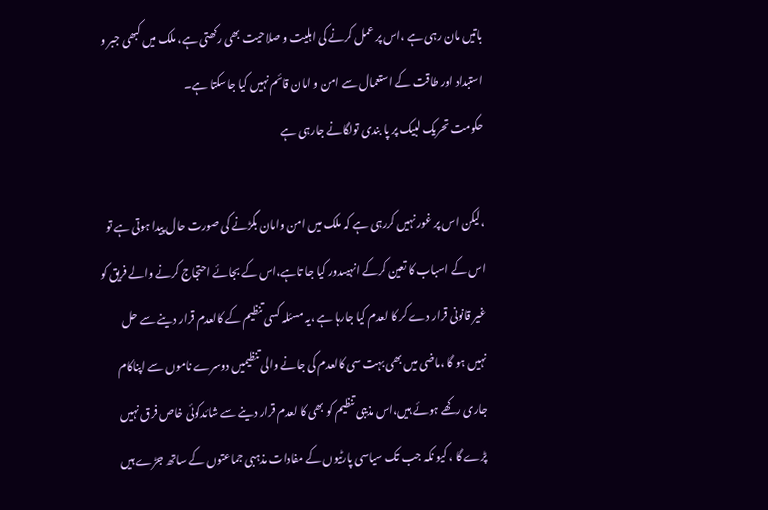باتیں مان رہی ہے ،اس پر عمل کرنے کی اہلیت و صلاحیت بھی رکھتی ہے، ملک میں کبھی جبر و استبداد اور طاقت کے استعمال سے امن و امان قائم نہیں کیا جاسکتا ہے۔
حکومت تحریک لبیک پر پا بندی تولگانے جارہی ہے

،لیکن اس پر غور نہیں کررہی ہے کہ ملک میں امن وامان بگڑنے کی صورت حال پیدا ہوتی ہے تو اس کے اسباب کا تعین کرکے انہیںدور کیا جا تاہے،اس کے بجائے احتجاج کرنے والے فریق کو غیر قانونی قرار دے کر کا لعدم کیا جارہا ہے ،یہ مسئلہ کسی تنظیم کے کالعدم قرار دینے سے حل نہیں ہو گا ،ماضی میں بھی بہت سی کالعدم کی جانے والی تنظیمیں دوسرے ناموں سے اپناکام جاری رکھے ہوئے ہیں،اس مذیبی تنظیم کو بھی کا لعدم قرار دینے سے شائدکوئی خاص فرق نہیں پڑے گا ، کیو نکہ جب تک سیاسی پارٹیوں کے مفادات مذہبی جماعتوں کے ساتھ جڑے ہیں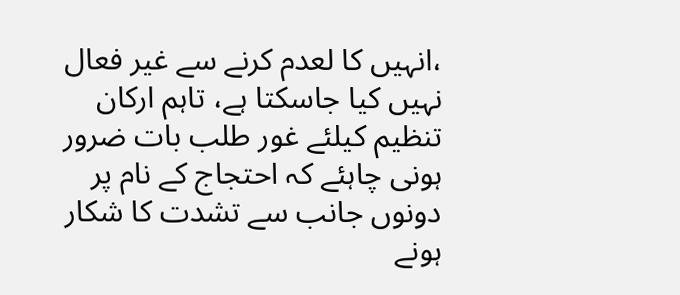،انہیں کا لعدم کرنے سے غیر فعال نہیں کیا جاسکتا ہے، تاہم ارکان تنظیم کیلئے غور طلب بات ضرور ہونی چاہئے کہ احتجاج کے نام پر دونوں جانب سے تشدت کا شکار ہونے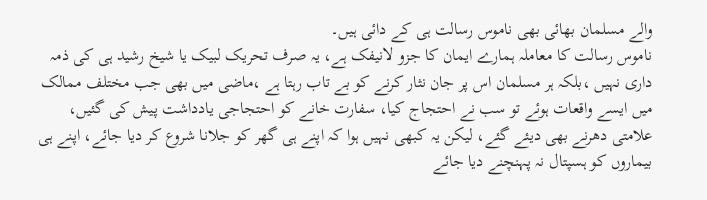والے مسلمان بھائی بھی ناموس رسالت ہی کے دائی ہیں۔
ناموس رسالت کا معاملہ ہمارے ایمان کا جزو لانیفک ہے، یہ صرف تحریک لبیک یا شیخ رشید ہی کی ذمہ داری نہیں ،بلکہ ہر مسلمان اس پر جان نثار کرنے کو بے تاب رہتا ہے ،ماضی میں بھی جب مختلف ممالک میں ایسے واقعات ہوئے تو سب نے احتجاج کیا، سفارت خانے کو احتجاجی یادداشت پیش کی گئیں، علامتی دھرنے بھی دیئے گئے، لیکن یہ کبھی نہیں ہوا کہ اپنے ہی گھر کو جلانا شروع کر دیا جائے، اپنے ہی بیماروں کو ہسپتال نہ پہنچنے دیا جائے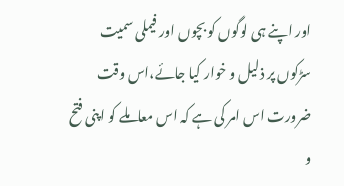اور اپنے ہی لوگوں کو بچوں اور فیملی سمیت سڑکوں پر ذلیل و خوار کیا جائے،اس وقت ضرورت اس امر کی ہے کہ اس معاملے کو اپنی فتح و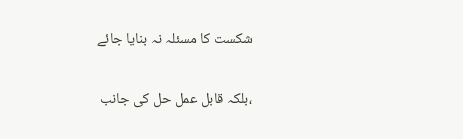شکست کا مسئلہ نہ بنایا جائے

،بلکہ قابل عمل حل کی جانب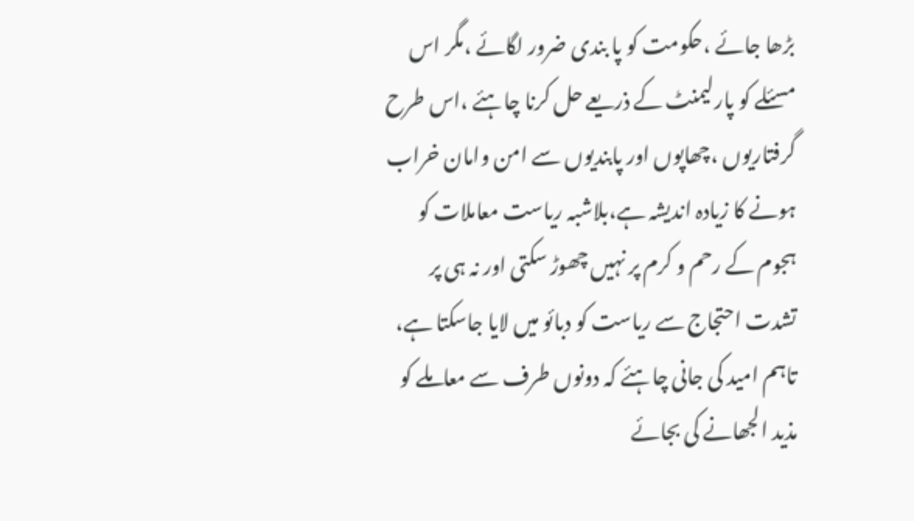بڑھا جائے ،حکومت کو پا بندی ضرور لگائے ،مگر اس مسئلے کو پارلیمنٹ کے ذریعے حل کرنا چاہئے ،اس طرح گرفتاریوں ،چھاپوں اور پابندیوں سے امن وامان خراب ہونے کا زیادہ اندیشہ ہے،بلاشبہ ریاست معاملات کو ہجوم کے رحم و کرم پر نہیں چھوڑ سکتی اور نہ ہی پر تشدت احتجاج سے ریاست کو دبائو میں لایا جاسکتا ہے، تاہم امید کی جانی چاہئے کہ دونوں طرف سے معاملے کو مذید الجھانے کی بجائے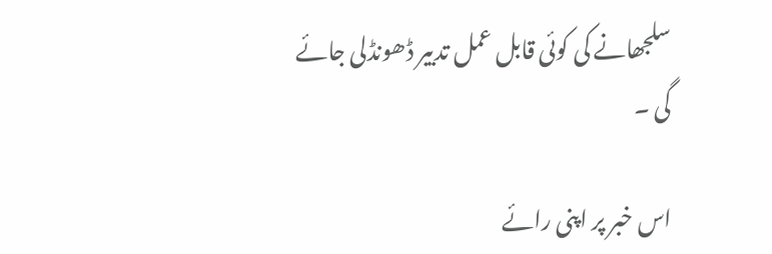سلجھانے کی کوئی قابل عمل تدبیر ڈھونڈلی جائے گی ۔

اس خبر پر اپنی رائے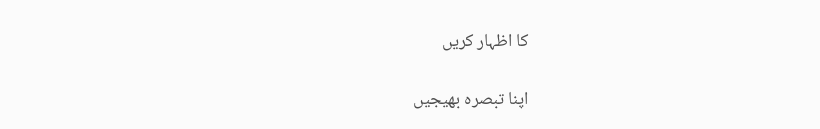کا اظہار کریں

اپنا تبصرہ بھیجیں